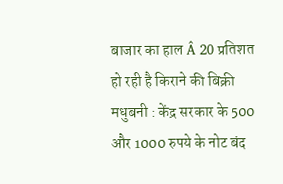बाजार का हाल Â 20 प्रतिशत हो रही है किराने की बिक्री
मधुबनी : केंद्र सरकार के 500 और 1000 रुपये के नोट बंद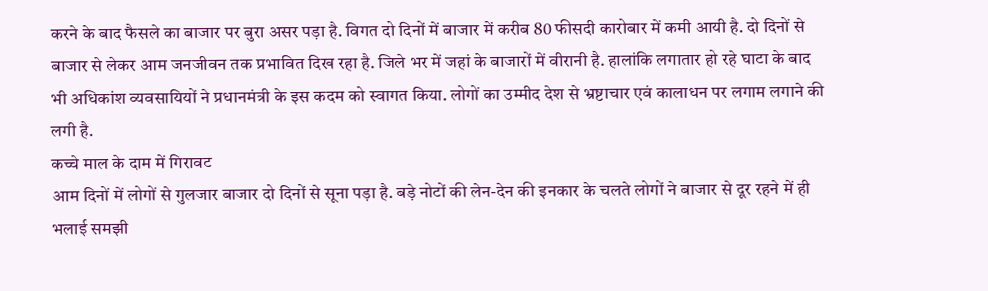करने के बाद फैसले का बाजार पर बुरा असर पड़ा है. विगत दो दिनों में बाजार में करीब 80 फीसदी कारोबार में कमी आयी है. दो दिनों से बाजार से लेकर आम जनजीवन तक प्रभावित दिख रहा है. जिले भर में जहां के बाजारों में वीरानी है. हालांकि लगातार हो रहे घाटा के बाद भी अधिकांश व्यवसायियों ने प्रधानमंत्री के इस कदम को स्वागत किया. लोगों का उम्मीद देश से भ्रष्टाचार एवं कालाधन पर लगाम लगाने की लगी है.
कच्चे माल के दाम में गिरावट
आम दिनों में लोगों से गुलजार बाजार दो दिनों से सूना पड़ा है. बड़े नोटों की लेन-देन की इनकार के चलते लोगों ने बाजार से दूर रहने में ही भलाई समझी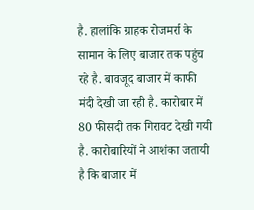है. हालांकि ग्राहक रोजमर्रा के सामान के लिए बाजार तक पहुंच रहे है. बावजूद बाजार में काफी मंदी देखी जा रही है. कारोबार में 80 फीसदी तक गिरावट देखी गयी है. कारोबारियों ने आशंका जतायी है कि बाजार में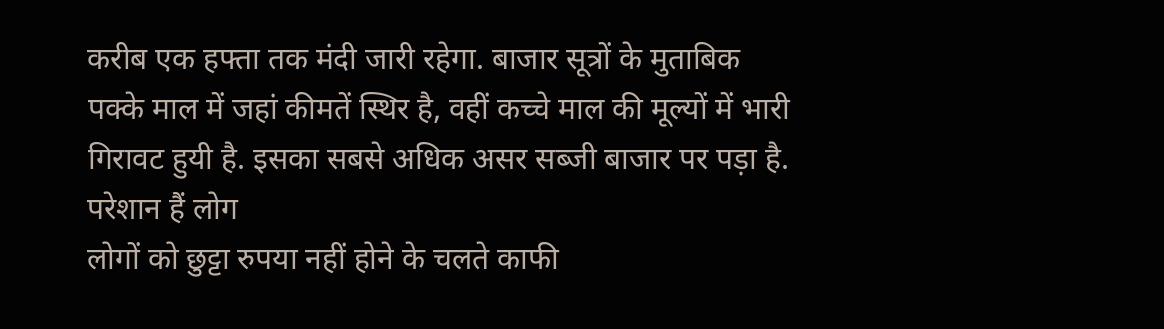करीब एक हफ्ता तक मंदी जारी रहेगा. बाजार सूत्रों के मुताबिक पक्के माल में जहां कीमतें स्थिर है, वहीं कच्चे माल की मूल्यों में भारी गिरावट हुयी है. इसका सबसे अधिक असर सब्जी बाजार पर पड़ा है.
परेशान हैं लोग
लोगों को छुट्टा रुपया नहीं होने के चलते काफी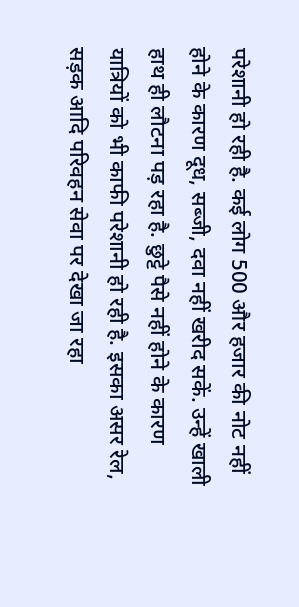परेशानी हो रही है. कई लोग 500 और हजार की नोट नहीं होने के कारण दूध, सब्जी, दवा नहीं खरीद सकें. उन्हें खाली हाथ ही लौटना पड़ रहा है. छुट्टे पैसे नहीं होने के कारण यात्रियों को भी काफी परेशानी हो रही है. इसका असर रेल, सड़क आदि परिवहन सेवा पर देखा जा रहा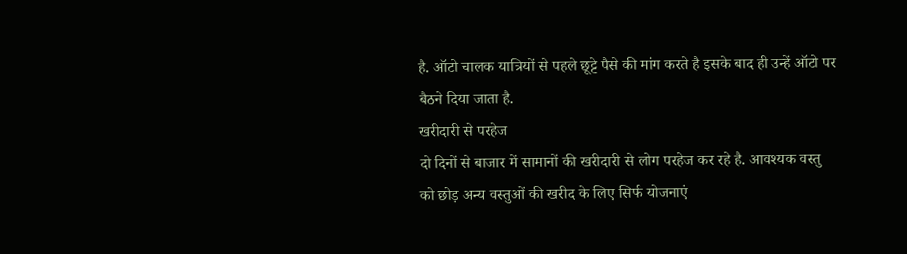है. ऑटो चालक यात्रियों से पहले छूट्टे पैसे की मांग करते है इसके बाद ही उन्हें ऑटो पर बैठने दिया जाता है.
खरीदारी से परहेज
दो दिनों से बाजार में सामानों की खरीदारी से लोग परहेज कर रहे है. आवश्यक वस्तु को छोड़ अन्य वस्तुओं की खरीद के लिए सिर्फ योजनाएं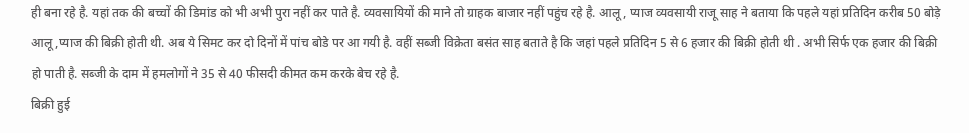ही बना रहे है. यहां तक की बच्चों की डिमांड को भी अभी पुरा नहीं कर पाते है. व्यवसायियों की माने तो ग्राहक बाजार नहीं पहुंच रहे है. आलू, प्याज व्यवसायी राजू साह ने बताया कि पहले यहां प्रतिदिन करीब 50 बोड़े आलू,प्याज की बिक्री होती थी. अब ये सिमट कर दो दिनों में पांच बोडे पर आ गयी है. वहीं सब्जी विक्रेता बसंत साह बताते है कि जहां पहले प्रतिदिन 5 से 6 हजार की बिक्री होती थी . अभी सिर्फ एक हजार की बिक्री हो पाती है. सब्जी के दाम में हमलोगों ने 35 से 40 फीसदी कीमत कम करके बेच रहे है.
बिक्री हुई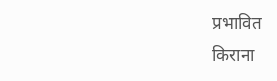प्रभावित
किराना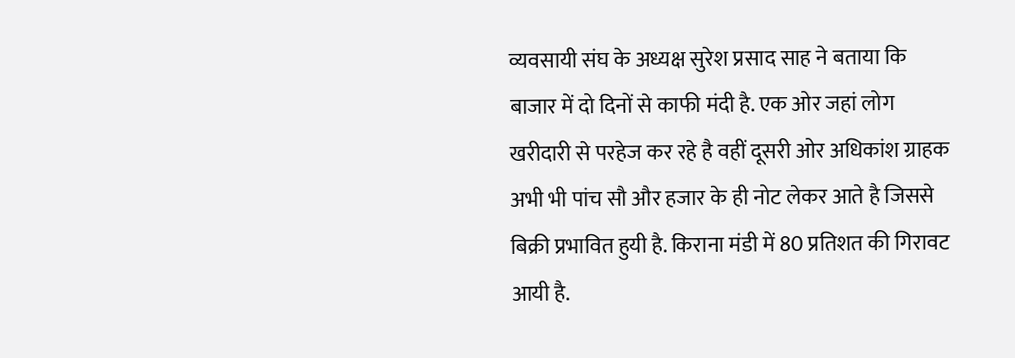व्यवसायी संघ के अध्यक्ष सुरेश प्रसाद साह ने बताया कि बाजार में दो दिनों से काफी मंदी है. एक ओर जहां लोग खरीदारी से परहेज कर रहे है वहीं दूसरी ओर अधिकांश ग्राहक अभी भी पांच सौ और हजार के ही नोट लेकर आते है जिससे बिक्री प्रभावित हुयी है. किराना मंडी में 80 प्रतिशत की गिरावट आयी है.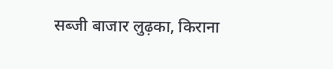सब्जी बाजार लुढ़का, किराना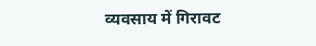व्यवसाय में गिरावट